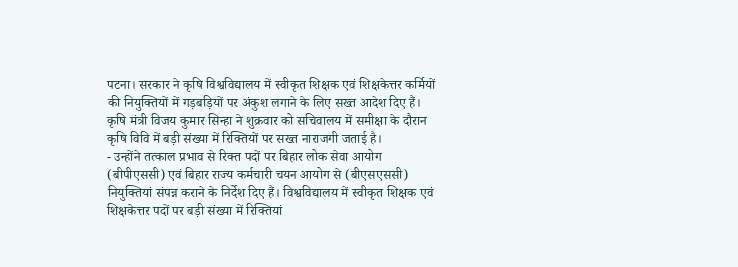पटना। सरकार ने कृषि विश्वविद्यालय में स्वीकृत शिक्षक एवं शिक्षकेत्तर कर्मियों की नियुक्तियों में गड़बड़ियों पर अंकुश लगाने के लिए सख्त आदेश दिए हैं। कृषि मंत्री विजय कुमार सिन्हा ने शुक्रवार को सचिवालय में समीक्षा के दौरान कृषि विवि में बड़ी संख्या में रिक्तियों पर सख्त नाराजगी जताई है।
- उन्होंने तत्काल प्रभाव से रिक्त पदों पर बिहार लोक सेवा आयोग (बीपीएससी) एवं बिहार राज्य कर्मचारी चयन आयोग से (बीएसएससी) नियुक्तियां संपन्न कराने के निर्देश दिए हैं। विश्वविद्यालय में स्वीकृत शिक्षक एवं शिक्षकेत्तर पदों पर बड़ी संख्या में रिक्तियां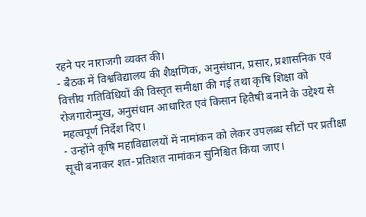रहने पर नाराजगी व्यक्त की।
- बैठक में विश्वविद्यालय की शैक्षणिक, अनुसंधान, प्रसार, प्रशासनिक एवं वित्तीय गतिविधियों की विस्तृत समीक्षा की गई तथा कृषि शिक्षा को रोजगारोन्मुख, अनुसंधान आधारित एवं किसान हितैषी बनाने के उद्देश्य से महत्वपूर्ण निर्देश दिए।
- उन्होंने कृषि महाविद्यालयों में नामांकन को लेकर उपलब्ध सीटों पर प्रतीक्षा सूची बनाकर शत-प्रतिशत नामांकन सुनिश्चित किया जाए।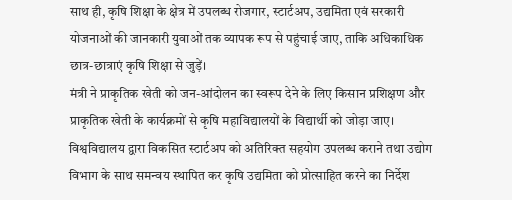साथ ही, कृषि शिक्षा के क्षेत्र में उपलब्ध रोजगार, स्टार्टअप, उद्यमिता एवं सरकारी योजनाओं की जानकारी युवाओं तक व्यापक रूप से पहुंचाई जाए, ताकि अधिकाधिक छात्र-छात्राएं कृषि शिक्षा से जुड़ें।
मंत्री ने प्राकृतिक खेती को जन-आंदोलन का स्वरूप देने के लिए किसान प्रशिक्षण और प्राकृतिक खेती के कार्यक्रमों से कृषि महाविद्यालयों के विद्यार्थी को जोड़ा जाए।
विश्वविद्यालय द्वारा विकसित स्टार्टअप को अतिरिक्त सहयोग उपलब्ध कराने तथा उद्योग विभाग के साथ समन्वय स्थापित कर कृषि उद्यमिता को प्रोत्साहित करने का निर्देश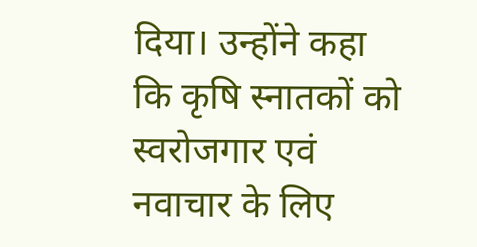दिया। उन्होंने कहा कि कृषि स्नातकों को स्वरोजगार एवं नवाचार के लिए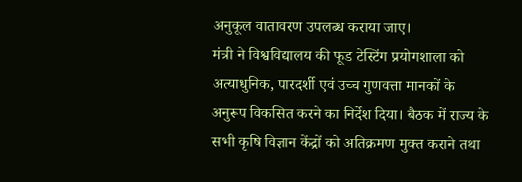अनुकूल वातावरण उपलब्ध कराया जाए।
मंत्री ने विश्वविद्यालय की फूड टेस्टिंग प्रयोगशाला को अत्याधुनिक, पारदर्शी एवं उच्च गुणवत्ता मानकों के अनुरूप विकसित करने का निर्देश दिया। बैठक में राज्य के सभी कृषि विज्ञान केंद्रों को अतिक्रमण मुक्त कराने तथा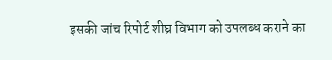इसकी जांच रिपोर्ट शीघ्र विभाग को उपलब्ध कराने का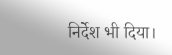निर्देश भी दिया।